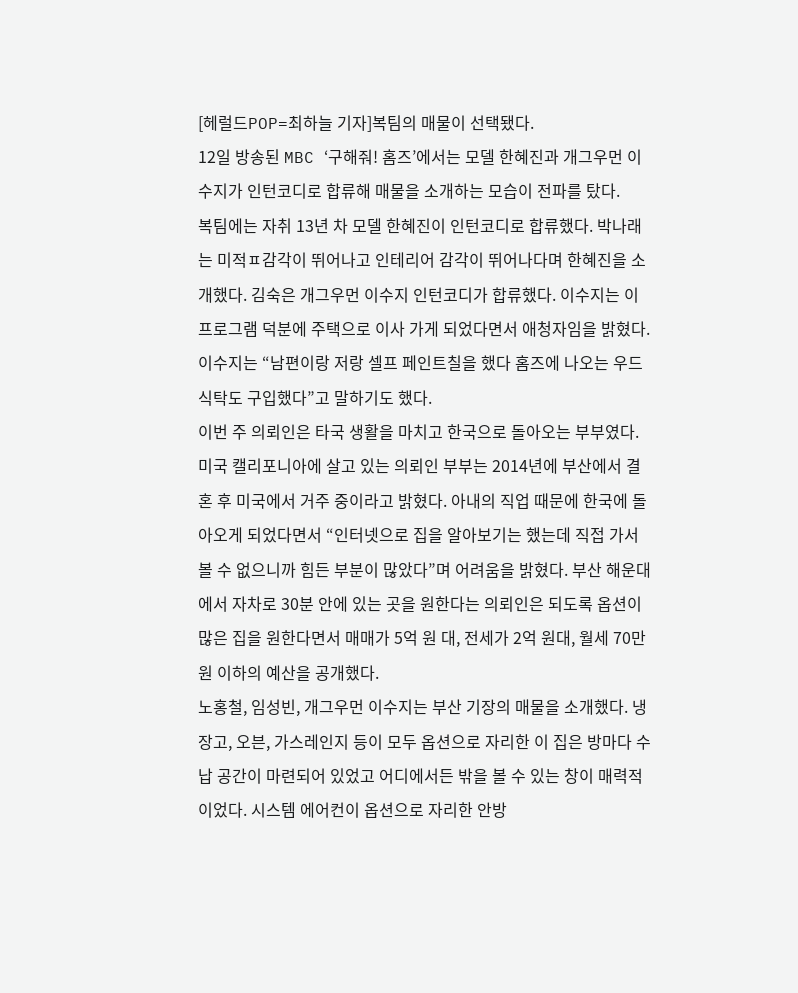[헤럴드POP=최하늘 기자]복팀의 매물이 선택됐다.
12일 방송된 MBC ‘구해줘! 홈즈’에서는 모델 한혜진과 개그우먼 이수지가 인턴코디로 합류해 매물을 소개하는 모습이 전파를 탔다.
복팀에는 자취 13년 차 모델 한혜진이 인턴코디로 합류했다. 박나래는 미적ㅍ감각이 뛰어나고 인테리어 감각이 뛰어나다며 한혜진을 소개했다. 김숙은 개그우먼 이수지 인턴코디가 합류했다. 이수지는 이 프로그램 덕분에 주택으로 이사 가게 되었다면서 애청자임을 밝혔다. 이수지는 “남편이랑 저랑 셀프 페인트칠을 했다 홈즈에 나오는 우드 식탁도 구입했다”고 말하기도 했다.
이번 주 의뢰인은 타국 생활을 마치고 한국으로 돌아오는 부부였다. 미국 캘리포니아에 살고 있는 의뢰인 부부는 2014년에 부산에서 결혼 후 미국에서 거주 중이라고 밝혔다. 아내의 직업 때문에 한국에 돌아오게 되었다면서 “인터넷으로 집을 알아보기는 했는데 직접 가서 볼 수 없으니까 힘든 부분이 많았다”며 어려움을 밝혔다. 부산 해운대에서 자차로 30분 안에 있는 곳을 원한다는 의뢰인은 되도록 옵션이 많은 집을 원한다면서 매매가 5억 원 대, 전세가 2억 원대, 월세 70만 원 이하의 예산을 공개했다.
노홍철, 임성빈, 개그우먼 이수지는 부산 기장의 매물을 소개했다. 냉장고, 오븐, 가스레인지 등이 모두 옵션으로 자리한 이 집은 방마다 수납 공간이 마련되어 있었고 어디에서든 밖을 볼 수 있는 창이 매력적이었다. 시스템 에어컨이 옵션으로 자리한 안방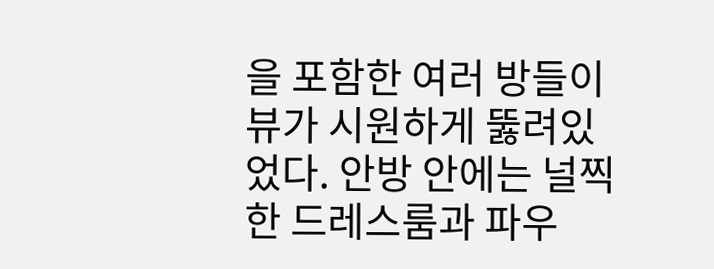을 포함한 여러 방들이 뷰가 시원하게 뚫려있었다. 안방 안에는 널찍한 드레스룸과 파우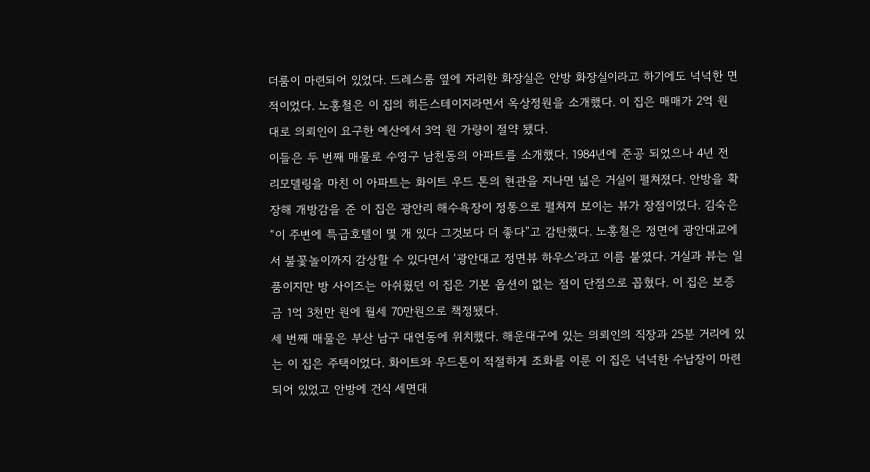더룸이 마련되어 있었다. 드레스룸 옆에 자리한 화장실은 안방 화장실이라고 하기에도 넉넉한 면적이었다. 노홍철은 이 집의 히든스테이지라면서 옥상정원을 소개했다. 이 집은 매매가 2억 원 대로 의뢰인이 요구한 예산에서 3억 원 가량이 절약 됐다.
이들은 두 번째 매물로 수영구 남천동의 아파트를 소개했다. 1984년에 준공 되었으나 4년 전 리모델링을 마친 이 아파트는 화이트 우드 톤의 현관을 지나면 넓은 거실이 펼쳐졌다. 안방을 확장해 개방감을 준 이 집은 광안리 해수욕장이 정통으로 펼쳐져 보이는 뷰가 장점이었다. 김숙은 “이 주변에 특급호텔이 몇 개 있다 그것보다 더 좋다”고 감탄했다. 노홍철은 정면에 광안대교에서 불꽃놀이까지 감상할 수 있다면서 ‘광안대교 정면뷰 하우스’라고 이름 붙였다. 거실과 뷰는 일품이지만 방 사이즈는 아쉬웠던 이 집은 기본 옵션이 없는 점이 단점으로 꼽혔다. 이 집은 보증금 1억 3천만 원에 월세 70만원으로 책정됐다.
세 번째 매물은 부산 남구 대연동에 위치했다. 해운대구에 있는 의뢰인의 직장과 25분 거리에 있는 이 집은 주택이었다. 화이트와 우드톤이 적절하게 조화를 이룬 이 집은 넉넉한 수납장이 마련되어 있었고 안방에 건식 세면대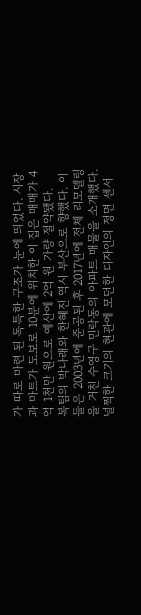가 따로 마련 된 독특한 구조가 눈에 띄었다. 시장과 마트가 도보로 10분에 위치한 이 집은 매매가 4억 1천만 원으로 예산에 2억 원 가량 절약됐다.
복팀의 박나래와 한혜진 역시 부산으로 향했다. 이들은 2003년에 준공된 후 2017년에 전체 리모델링을 거친 수영구 민락동의 아파트 매물을 소개했다. 널찍한 크기의 현관에 모던한 디자인의 정면 센서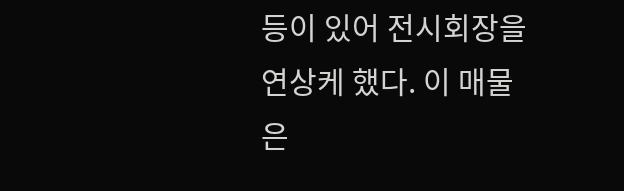등이 있어 전시회장을 연상케 했다. 이 매물은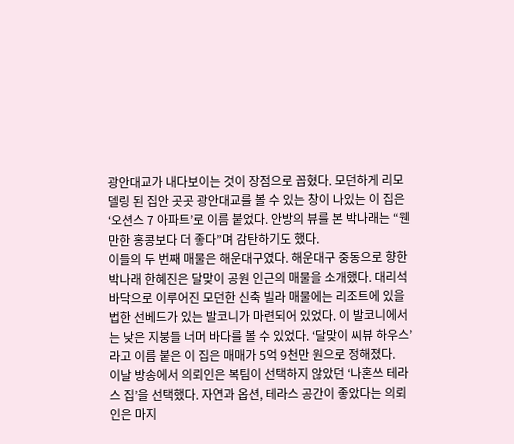광안대교가 내다보이는 것이 장점으로 꼽혔다. 모던하게 리모델링 된 집안 곳곳 광안대교를 볼 수 있는 창이 나있는 이 집은 ‘오션스 7 아파트’로 이름 붙었다. 안방의 뷰를 본 박나래는 “웬만한 홍콩보다 더 좋다”며 감탄하기도 했다.
이들의 두 번째 매물은 해운대구였다. 해운대구 중동으로 향한 박나래 한혜진은 달맞이 공원 인근의 매물을 소개했다. 대리석 바닥으로 이루어진 모던한 신축 빌라 매물에는 리조트에 있을 법한 선베드가 있는 발코니가 마련되어 있었다. 이 발코니에서는 낮은 지붕들 너머 바다를 볼 수 있었다. ‘달맞이 씨뷰 하우스’라고 이름 붙은 이 집은 매매가 5억 9천만 원으로 정해졌다.
이날 방송에서 의뢰인은 복팀이 선택하지 않았던 ‘나혼쓰 테라스 집’을 선택했다. 자연과 옵션, 테라스 공간이 좋았다는 의뢰인은 마지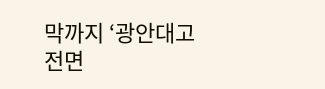막까지 ‘광안대고 전면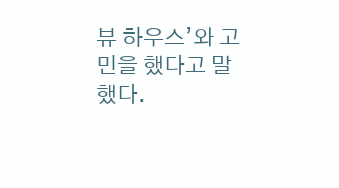뷰 하우스’와 고민을 했다고 말했다.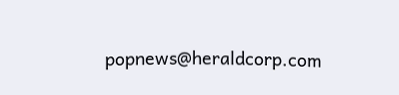popnews@heraldcorp.com